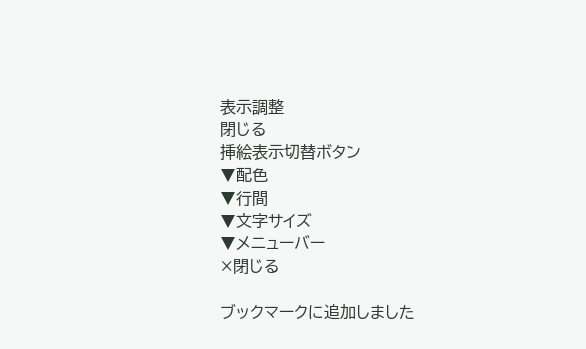表示調整
閉じる
挿絵表示切替ボタン
▼配色
▼行間
▼文字サイズ
▼メニューバー
×閉じる

ブックマークに追加しました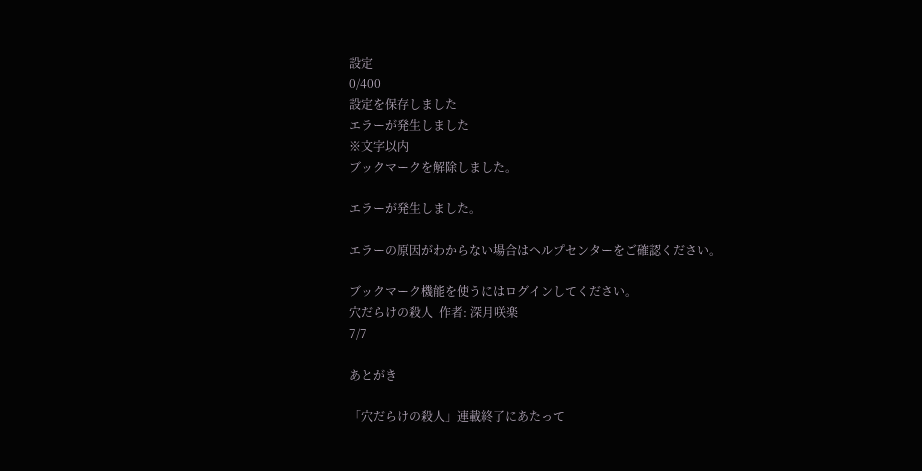設定
0/400
設定を保存しました
エラーが発生しました
※文字以内
ブックマークを解除しました。

エラーが発生しました。

エラーの原因がわからない場合はヘルプセンターをご確認ください。

ブックマーク機能を使うにはログインしてください。
穴だらけの殺人  作者: 深月咲楽
7/7

あとがき

「穴だらけの殺人」連載終了にあたって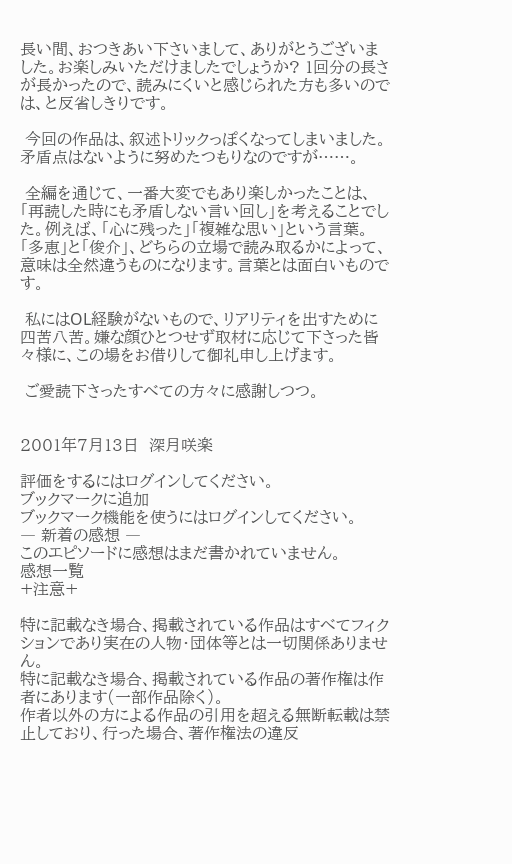長い間、おつきあい下さいまして、ありがとうございました。お楽しみいただけましたでしょうか? 1回分の長さが長かったので、読みにくいと感じられた方も多いのでは、と反省しきりです。

 今回の作品は、叙述トリックっぽくなってしまいました。矛盾点はないように努めたつもりなのですが……。

 全編を通じて、一番大変でもあり楽しかったことは、「再読した時にも矛盾しない言い回し」を考えることでした。例えば、「心に残った」「複雑な思い」という言葉。「多恵」と「俊介」、どちらの立場で読み取るかによって、意味は全然違うものになります。言葉とは面白いものです。

 私にはOL経験がないもので、リアリティを出すために四苦八苦。嫌な顔ひとつせず取材に応じて下さった皆々様に、この場をお借りして御礼申し上げます。

 ご愛読下さったすべての方々に感謝しつつ。


2001年7月13日  深月咲楽

評価をするにはログインしてください。
ブックマークに追加
ブックマーク機能を使うにはログインしてください。
― 新着の感想 ―
このエピソードに感想はまだ書かれていません。
感想一覧
+注意+

特に記載なき場合、掲載されている作品はすべてフィクションであり実在の人物・団体等とは一切関係ありません。
特に記載なき場合、掲載されている作品の著作権は作者にあります(一部作品除く)。
作者以外の方による作品の引用を超える無断転載は禁止しており、行った場合、著作権法の違反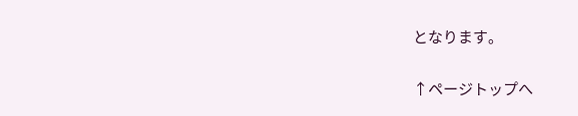となります。

↑ページトップへ